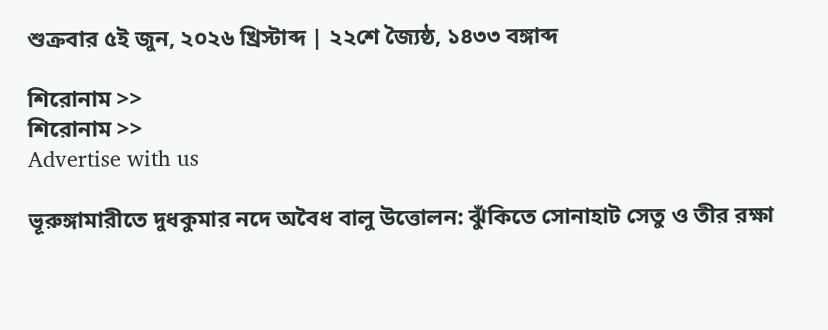শুক্রবার ৫ই জুন, ২০২৬ খ্রিস্টাব্দ | ২২শে জ্যৈষ্ঠ, ১৪৩৩ বঙ্গাব্দ

শিরোনাম >>
শিরোনাম >>
Advertise with us

ভূরুঙ্গামারীতে দুধকুমার নদে অবৈধ বালু উত্তোলন: ঝুঁকিতে সোনাহাট সেতু ও তীর রক্ষা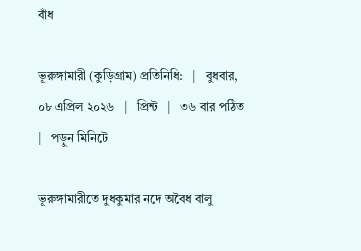বাঁধ

ভূরুঙ্গামারী (কুড়িগ্রাম) প্রতিনিধি:   |   বুধবার, ০৮ এপ্রিল ২০২৬   |   প্রিন্ট   |   ৩৬ বার পঠিত   |   পড়ুন মিনিটে

ভূরুঙ্গামারীতে দুধকুমার নদে অবৈধ বালু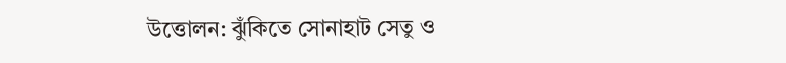উত্তোলন: ঝুঁকিতে সোনাহাট সেতু ও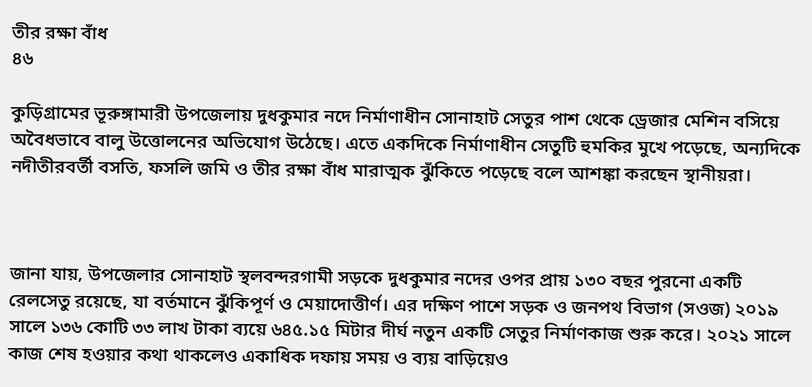তীর রক্ষা বাঁধ
৪৬

কুড়িগ্রামের ভূরুঙ্গামারী উপজেলায় দুধকুমার নদে নির্মাণাধীন সোনাহাট সেতুর পাশ থেকে ড্রেজার মেশিন বসিয়ে অবৈধভাবে বালু উত্তোলনের অভিযোগ উঠেছে। এতে একদিকে নির্মাণাধীন সেতুটি হুমকির মুখে পড়েছে, অন্যদিকে নদীতীরবর্তী বসতি, ফসলি জমি ও তীর রক্ষা বাঁধ মারাত্মক ঝুঁকিতে পড়েছে বলে আশঙ্কা করছেন স্থানীয়রা।



জানা যায়, উপজেলার সোনাহাট স্থলবন্দরগামী সড়কে দুধকুমার নদের ওপর প্রায় ১৩০ বছর পুরনো একটি রেলসেতু রয়েছে, যা বর্তমানে ঝুঁকিপূর্ণ ও মেয়াদোত্তীর্ণ। এর দক্ষিণ পাশে সড়ক ও জনপথ বিভাগ (সওজ) ২০১৯ সালে ১৩৬ কোটি ৩৩ লাখ টাকা ব্যয়ে ৬৪৫.১৫ মিটার দীর্ঘ নতুন একটি সেতুর নির্মাণকাজ শুরু করে। ২০২১ সালে কাজ শেষ হওয়ার কথা থাকলেও একাধিক দফায় সময় ও ব্যয় বাড়িয়েও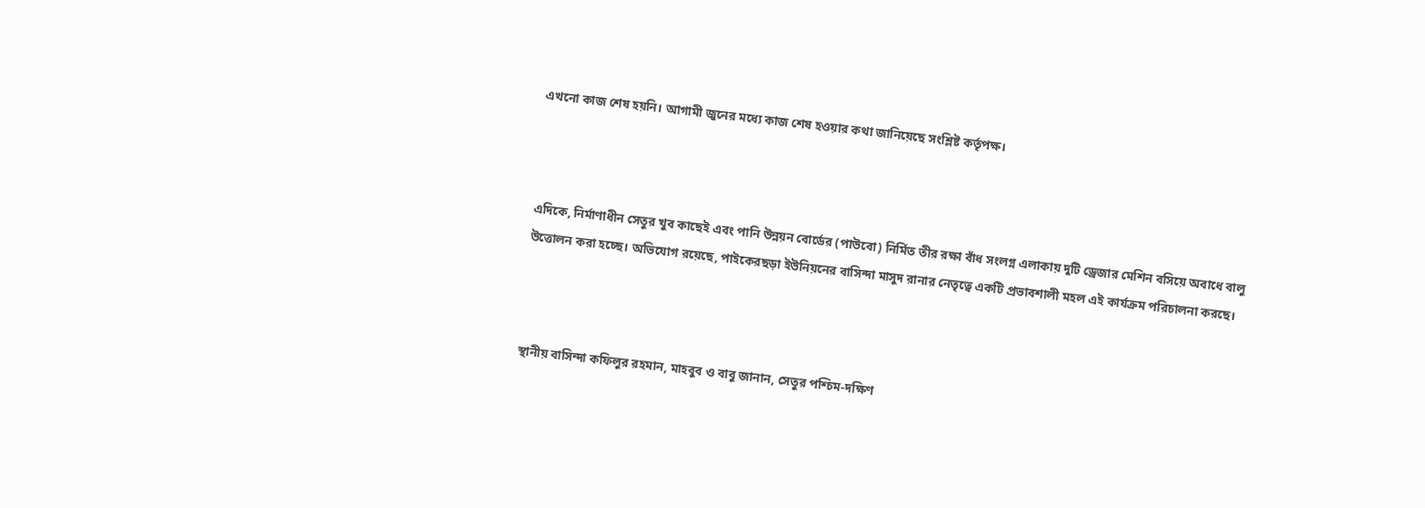এখনো কাজ শেষ হয়নি। আগামী জুনের মধ্যে কাজ শেষ হওয়ার কথা জানিয়েছে সংশ্লিষ্ট কর্তৃপক্ষ।



এদিকে, নির্মাণাধীন সেতুর খুব কাছেই এবং পানি উন্নয়ন বোর্ডের (পাউবো) নির্মিত তীর রক্ষা বাঁধ সংলগ্ন এলাকায় দুটি ড্রেজার মেশিন বসিয়ে অবাধে বালু উত্তোলন করা হচ্ছে। অভিযোগ রয়েছে, পাইকেরছড়া ইউনিয়নের বাসিন্দা মাসুদ রানার নেতৃত্বে একটি প্রভাবশালী মহল এই কার্যক্রম পরিচালনা করছে।



স্থানীয় বাসিন্দা কফিলুর রহমান, মাহবুব ও বাবু জানান, সেতুর পশ্চিম-দক্ষিণ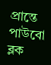প্রান্তে পাউবো ব্লক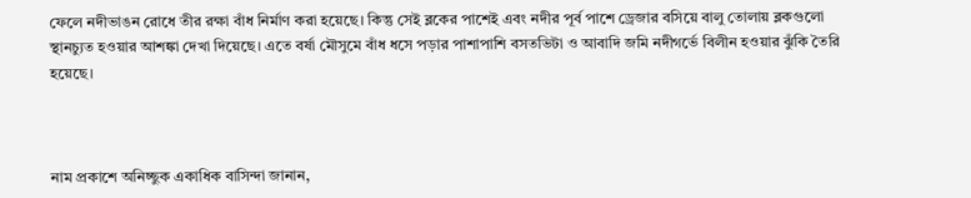ফেলে নদীভাঙন রোধে তীর রক্ষা বাঁধ নির্মাণ করা হয়েছে। কিন্তু সেই ব্লকের পাশেই এবং নদীর পূর্ব পাশে ড্রেজার বসিয়ে বালু তোলায় ব্লকগুলো স্থানচ্যুত হওয়ার আশঙ্কা দেখা দিয়েছে। এতে বর্ষা মৌসুমে বাঁধ ধসে পড়ার পাশাপাশি বসতভিটা ও আবাদি জমি নদীগর্ভে বিলীন হওয়ার ঝুঁকি তৈরি হয়েছে।



নাম প্রকাশে অনিচ্ছুক একাধিক বাসিন্দা জানান,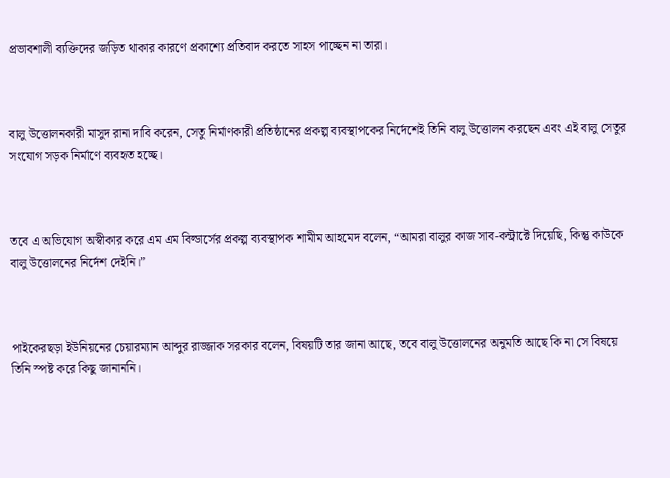প্রভাবশালী ব্যক্তিদের জড়িত থাকার কারণে প্রকাশ্যে প্রতিবাদ করতে সাহস পাচ্ছেন না তারা।



বালু উত্তোলনকারী মাসুদ রানা দাবি করেন, সেতু নির্মাণকারী প্রতিষ্ঠানের প্রকল্প ব্যবস্থাপকের নির্দেশেই তিনি বালু উত্তোলন করছেন এবং এই বালু সেতুর সংযোগ সড়ক নির্মাণে ব্যবহৃত হচ্ছে।



তবে এ অভিযোগ অস্বীকার করে এম এম বিল্ডার্সের প্রকল্প ব্যবস্থাপক শামীম আহমেদ বলেন, “আমরা বালুর কাজ সাব-কন্ট্রাক্টে দিয়েছি, কিন্তু কাউকে বালু উত্তোলনের নির্দেশ দেইনি।”



পাইকেরছড়া ইউনিয়নের চেয়ারম্যান আব্দুর রাজ্জাক সরকার বলেন, বিষয়টি তার জানা আছে, তবে বালু উত্তোলনের অনুমতি আছে কি না সে বিষয়ে তিনি স্পষ্ট করে কিছু জানাননি।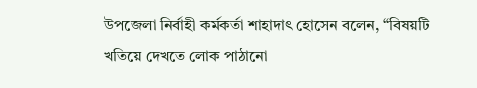উপজেলা নির্বাহী কর্মকর্তা শাহাদাৎ হোসেন বলেন, “বিষয়টি খতিয়ে দেখতে লোক পাঠানো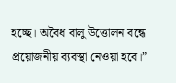হচ্ছে। অবৈধ বালু উত্তোলন বন্ধে প্রয়োজনীয় ব্যবস্থা নেওয়া হবে।”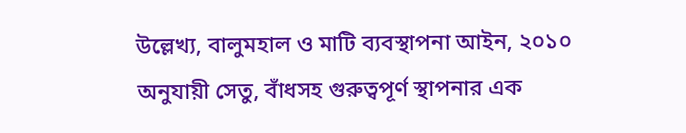উল্লেখ্য, বালুমহাল ও মাটি ব্যবস্থাপনা আইন, ২০১০ অনুযায়ী সেতু, বাঁধসহ গুরুত্বপূর্ণ স্থাপনার এক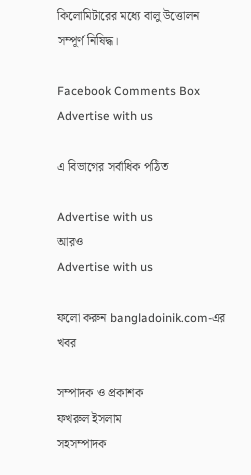কিলোমিটারের মধ্যে বালু উত্তোলন সম্পূর্ণ নিষিদ্ধ।

Facebook Comments Box
Advertise with us

এ বিভাগের সর্বাধিক পঠিত

Advertise with us
আরও
Advertise with us

ফলো করুন bangladoinik.com-এর খবর

সম্পাদক ও প্রকাশক
ফখরুল ইসলাম
সহসম্পাদক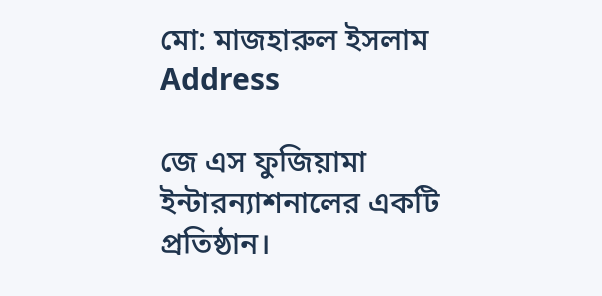মো: মাজহারুল ইসলাম
Address

জে এস ফুজিয়ামা ইন্টারন্যাশনালের একটি প্রতিষ্ঠান।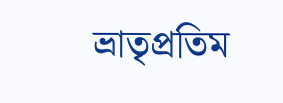ভ্রাতৃপ্রতিম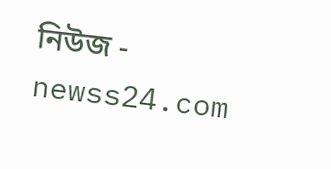নিউজ - newss24.com